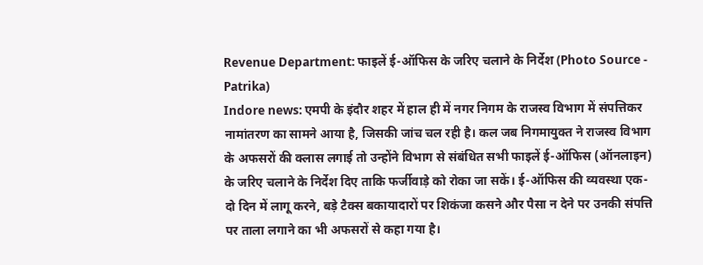Revenue Department: फाइलें ई-ऑफिस के जरिए चलाने के निर्देश (Photo Source - Patrika)
Indore news: एमपी के इंदौर शहर में हाल ही में नगर निगम के राजस्व विभाग में संपत्तिकर नामांतरण का सामने आया है, जिसकी जांच चल रही है। कल जब निगमायुक्त ने राजस्व विभाग के अफसरों की क्लास लगाई तो उन्होंने विभाग से संबंधित सभी फाइलें ई-ऑफिस (ऑनलाइन) के जरिए चलाने के निर्देश दिए ताकि फर्जीवाड़े को रोका जा सकें। ई-ऑफिस की व्यवस्था एक-दो दिन में लागू करने, बड़े टैक्स बकायादारों पर शिकंजा कसने और पैसा न देने पर उनकी संपत्ति पर ताला लगाने का भी अफसरों से कहा गया है।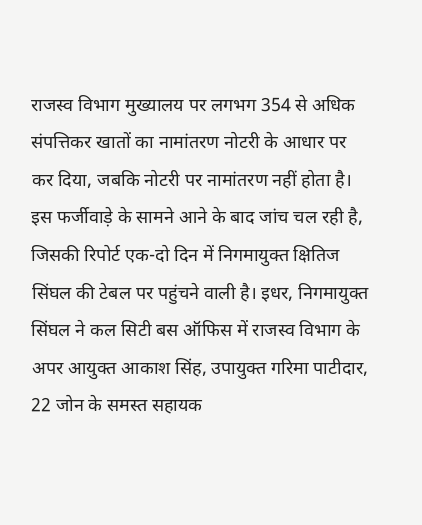राजस्व विभाग मुख्यालय पर लगभग 354 से अधिक संपत्तिकर खातों का नामांतरण नोटरी के आधार पर कर दिया, जबकि नोटरी पर नामांतरण नहीं होता है। इस फर्जीवाड़े के सामने आने के बाद जांच चल रही है, जिसकी रिपोर्ट एक-दो दिन में निगमायुक्त क्षितिज सिंघल की टेबल पर पहुंचने वाली है। इधर, निगमायुक्त सिंघल ने कल सिटी बस ऑफिस में राजस्व विभाग के अपर आयुक्त आकाश सिंह, उपायुक्त गरिमा पाटीदार, 22 जोन के समस्त सहायक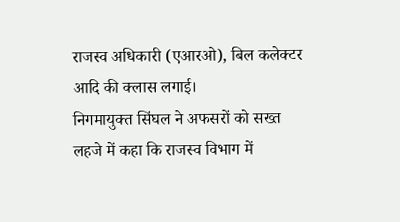राजस्व अधिकारी (एआरओ), बिल कलेक्टर आदि की क्लास लगाई।
निगमायुक्त सिंघल ने अफसरों को सख्त लहजे में कहा कि राजस्व विभाग में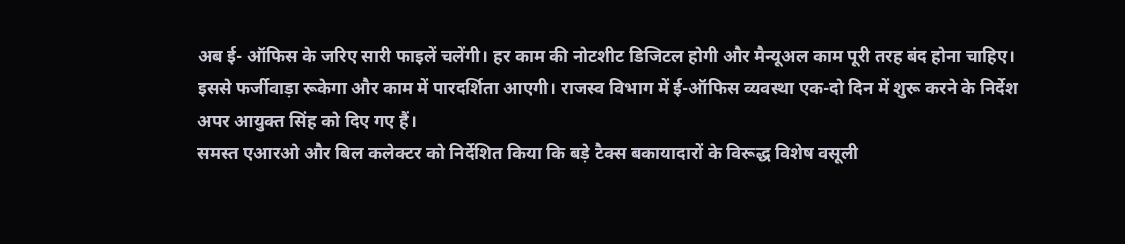अब ई- ऑफिस के जरिए सारी फाइलें चलेंगी। हर काम की नोटशीट डिजिटल होगी और मैन्यूअल काम पूरी तरह बंद होना चाहिए। इससे फर्जीवाड़ा रूकेगा और काम में पारदर्शिता आएगी। राजस्व विभाग में ई-ऑफिस व्यवस्था एक-दो दिन में शुरू करने के निर्देश अपर आयुक्त सिंह को दिए गए हैं।
समस्त एआरओ और बिल कलेक्टर को निर्देशित किया कि बड़े टैक्स बकायादारों के विरूद्ध विशेष वसूली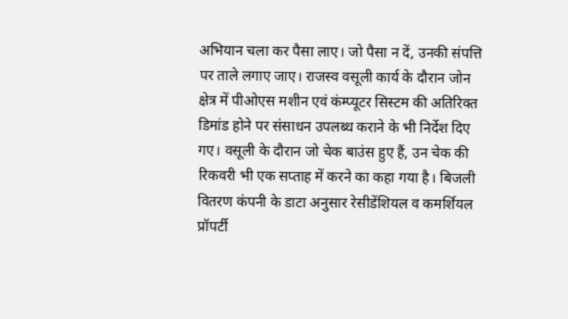अभियान चला कर पैसा लाए। जो पैसा न दें, उनकी संपत्ति पर ताले लगाए जाए। राजस्व वसूली कार्य के दौरान जोन क्षेत्र में पीओएस मशीन एवं कंम्प्यूटर सिस्टम की अतिरिक्त डिमांड होने पर संसाधन उपलब्ध कराने के भी निर्देश दिए गए। वसूली के दौरान जो चेक बाउंस हुए हैं, उन चेक की रिकवरी भी एक सप्ताह में करने का कहा गया है। बिजली वितरण कंपनी के डाटा अनुसार रेसीडेंशियल व कमर्शियल प्रॉपर्टी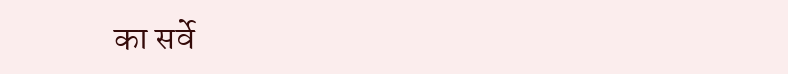का सर्वे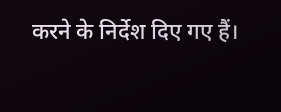करने के निर्देश दिए गए हैं।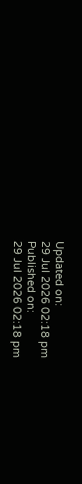Updated on:
29 Jul 2026 02:18 pm
Published on:
29 Jul 2026 02:18 pm